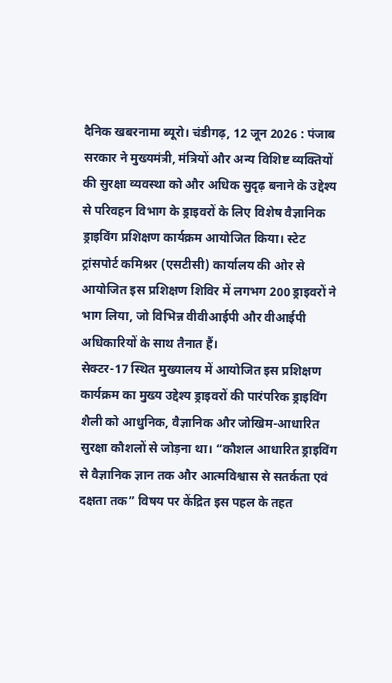दैनिक खबरनामा ब्यूरो। चंडीगढ़, 12 जून 2026 : पंजाब सरकार ने मुख्यमंत्री, मंत्रियों और अन्य विशिष्ट व्यक्तियों की सुरक्षा व्यवस्था को और अधिक सुदृढ़ बनाने के उद्देश्य से परिवहन विभाग के ड्राइवरों के लिए विशेष वैज्ञानिक ड्राइविंग प्रशिक्षण कार्यक्रम आयोजित किया। स्टेट ट्रांसपोर्ट कमिश्नर (एसटीसी) कार्यालय की ओर से आयोजित इस प्रशिक्षण शिविर में लगभग 200 ड्राइवरों ने भाग लिया, जो विभिन्न वीवीआईपी और वीआईपी अधिकारियों के साथ तैनात हैं।
सेक्टर-17 स्थित मुख्यालय में आयोजित इस प्रशिक्षण कार्यक्रम का मुख्य उद्देश्य ड्राइवरों की पारंपरिक ड्राइविंग शैली को आधुनिक, वैज्ञानिक और जोखिम-आधारित सुरक्षा कौशलों से जोड़ना था। “कौशल आधारित ड्राइविंग से वैज्ञानिक ज्ञान तक और आत्मविश्वास से सतर्कता एवं दक्षता तक” विषय पर केंद्रित इस पहल के तहत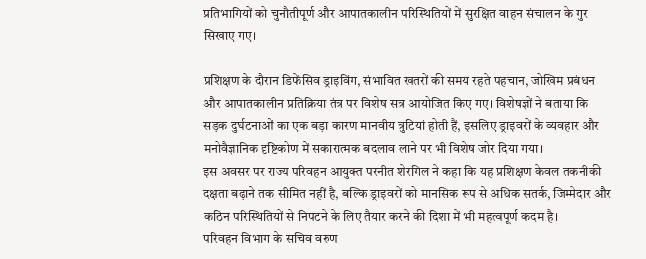प्रतिभागियों को चुनौतीपूर्ण और आपातकालीन परिस्थितियों में सुरक्षित वाहन संचालन के गुर सिखाए गए।

प्रशिक्षण के दौरान डिफेंसिव ड्राइविंग, संभावित खतरों की समय रहते पहचान, जोखिम प्रबंधन और आपातकालीन प्रतिक्रिया तंत्र पर विशेष सत्र आयोजित किए गए। विशेषज्ञों ने बताया कि सड़क दुर्घटनाओं का एक बड़ा कारण मानवीय त्रुटियां होती हैं, इसलिए ड्राइवरों के व्यवहार और मनोवैज्ञानिक दृष्टिकोण में सकारात्मक बदलाव लाने पर भी विशेष जोर दिया गया।
इस अवसर पर राज्य परिवहन आयुक्त परनीत शेरगिल ने कहा कि यह प्रशिक्षण केवल तकनीकी दक्षता बढ़ाने तक सीमित नहीं है, बल्कि ड्राइवरों को मानसिक रूप से अधिक सतर्क, जिम्मेदार और कठिन परिस्थितियों से निपटने के लिए तैयार करने की दिशा में भी महत्वपूर्ण कदम है।
परिवहन विभाग के सचिव वरुण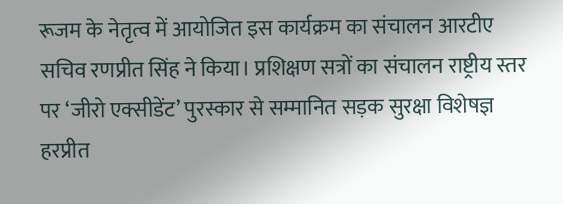रूजम के नेतृत्व में आयोजित इस कार्यक्रम का संचालन आरटीए सचिव रणप्रीत सिंह ने किया। प्रशिक्षण सत्रों का संचालन राष्ट्रीय स्तर पर ‘जीरो एक्सीडेंट’ पुरस्कार से सम्मानित सड़क सुरक्षा विशेषज्ञ हरप्रीत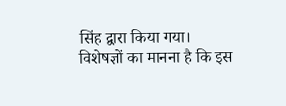सिंह द्वारा किया गया।
विशेषज्ञों का मानना है कि इस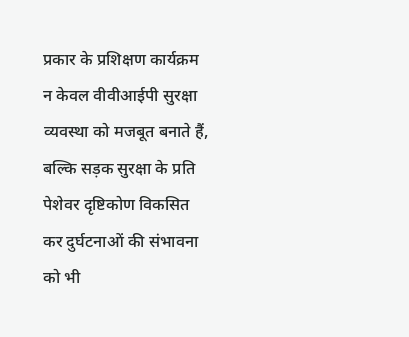प्रकार के प्रशिक्षण कार्यक्रम न केवल वीवीआईपी सुरक्षा व्यवस्था को मजबूत बनाते हैं, बल्कि सड़क सुरक्षा के प्रति पेशेवर दृष्टिकोण विकसित कर दुर्घटनाओं की संभावना को भी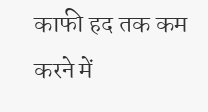काफी हद तक कम करने में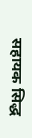सहायक सिद्ध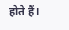होते हैं।